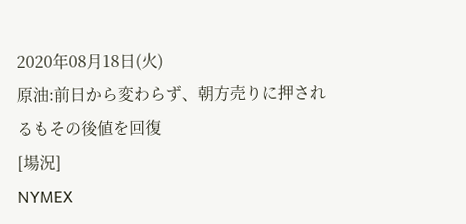2020年08月18日(火)
原油:前日から変わらず、朝方売りに押されるもその後値を回復
[場況]
NYMEX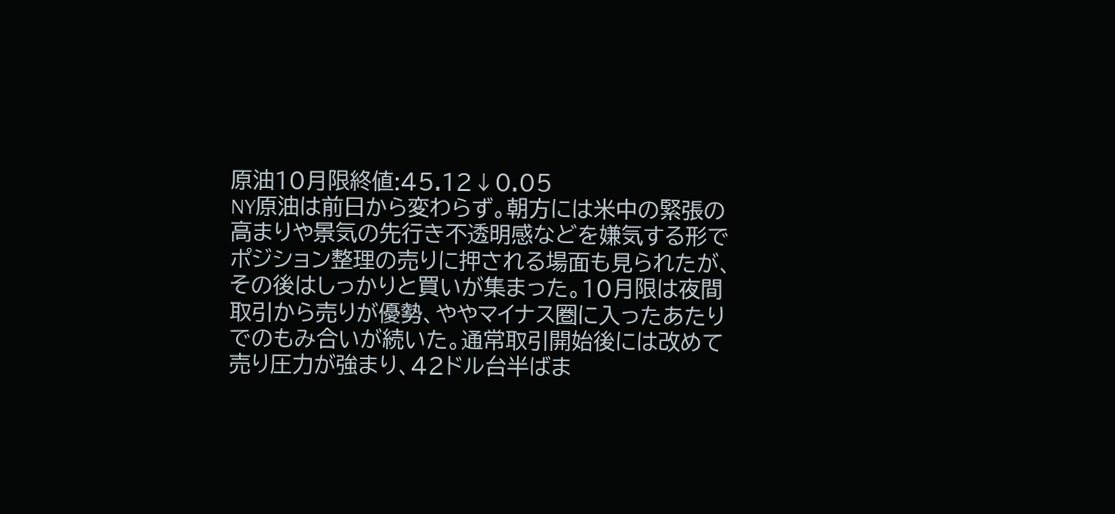原油10月限終値:45.12↓0.05
NY原油は前日から変わらず。朝方には米中の緊張の高まりや景気の先行き不透明感などを嫌気する形でポジション整理の売りに押される場面も見られたが、その後はしっかりと買いが集まった。10月限は夜間取引から売りが優勢、ややマイナス圏に入ったあたりでのもみ合いが続いた。通常取引開始後には改めて売り圧力が強まり、42ドル台半ばま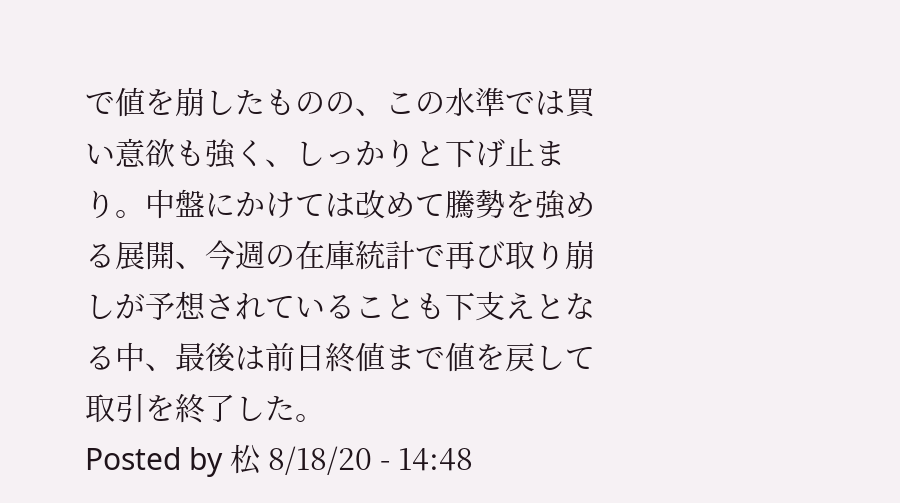で値を崩したものの、この水準では買い意欲も強く、しっかりと下げ止まり。中盤にかけては改めて騰勢を強める展開、今週の在庫統計で再び取り崩しが予想されていることも下支えとなる中、最後は前日終値まで値を戻して取引を終了した。
Posted by 松 8/18/20 - 14:48